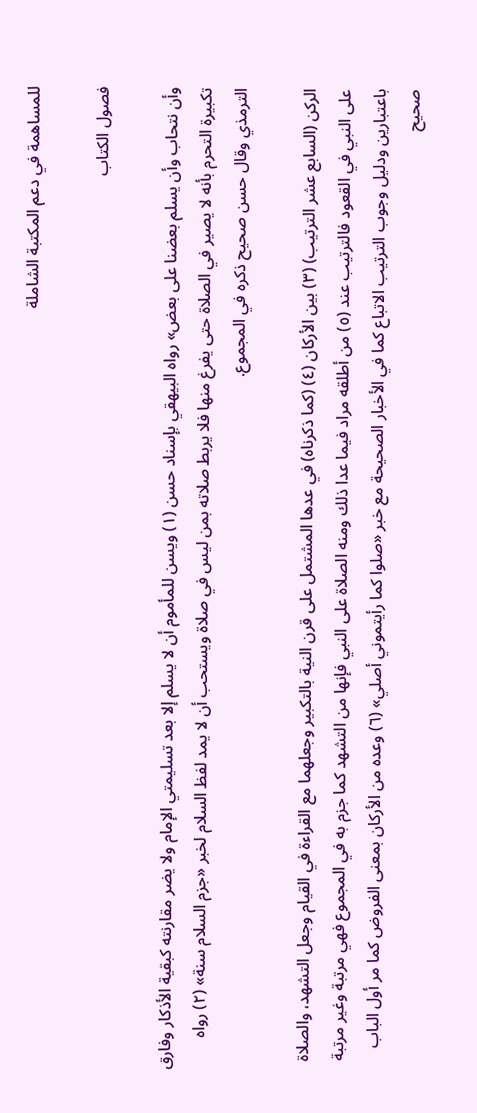للمساهمة في دعم المكتبة الشاملة

فصول الكتاب

وأن نتحاب وأن يسلم بعضنا على بعض» رواه البيهقي بإسناد حسن (١) ويسن للمأموم أن لا يسلم إلا بعد تسليمتي الإمام ولا يضر مقارنته كبقية الأذكار وفارق تكبيرة التحرم بأنه لا يصير في الصلاة حتى يفرغ منها فلا يربط صلاته بمن ليس في صلاة ويستحب أن لا يمد لفظ السلام لخبر «جزم السلام سنة» (٢) رواه الترمذي وقال حسن صحيح ذكره في المجموع.

الركن (السابع عشر الترتيب) (٣) بين الأركان (٤) (كما ذكرناه) في عدها المشتمل على قرن النية بالتكبير وجعلهما مع القراءة في القيام وجعل التشهد، والصلاة على النبي في القعود فالترتيب عند (٥) من أطلقه مراد فيما عدا ذلك ومنه الصلاة على النبي فإنها من التشهد كما جزم به في المجموع فهي مرتبة وغير مرتبة باعتبارين ودليل وجوب الترتيب الاتباع كما في الأخبار الصحيحة مع خبر «صلوا كما رأيتموني أصلي» (٦) وعده من الأركان بمعنى الفروض كما مر أول الباب صحيح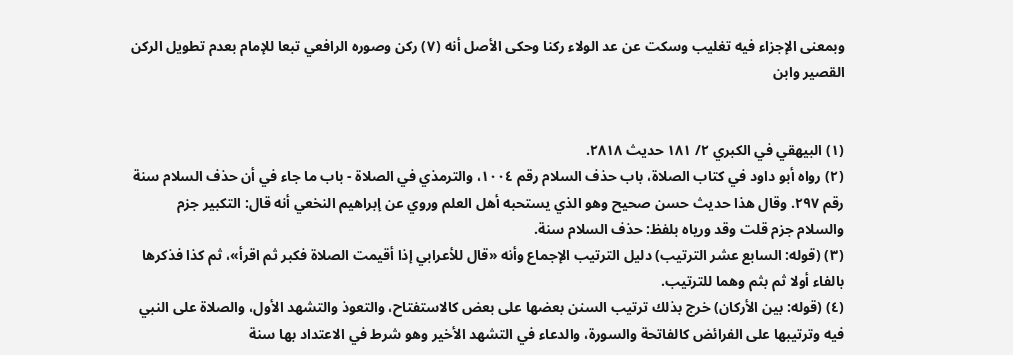وبمعنى الإجزاء فيه تغليب وسكت عن عد الولاء ركنا وحكى الأصل أنه (٧) ركن وصوره الرافعي تبعا للإمام بعدم تطويل الركن القصير وابن


(١) البيهقي في الكبري ٢/ ١٨١ حديث ٢٨١٨.
(٢) رواه أبو داود في كتاب الصلاة، باب حذف السلام رقم ١٠٠٤، والترمذي في الصلاة - باب ما جاء في أن حذف السلام سنة رقم ٢٩٧. وقال هذا حديث حسن صحيح وهو الذي يستحبه أهل العلم وروي عن إبراهيم النخعي أنه قال: التكبير جزم والسلام جزم قلت وقد ورياه بلفظ: حذف السلام سنة.
(٣) (قوله: السابع عشر الترتيب) دليل الترتيب الإجماع وأنه «قال للأعرابي إذا أقيمت الصلاة فكبر ثم اقرأ»، ثم كذا فذكرها بالفاء أولا ثم بثم وهما للترتيب.
(٤) (قوله: بين الأركان) خرج بذلك ترتيب السنن بعضها على بعض كالاستفتاح، والتعوذ والتشهد الأول، والصلاة على النبي فيه وترتيبها على الفرائض كالفاتحة والسورة، والدعاء في التشهد الأخير وهو شرط في الاعتداد بها سنة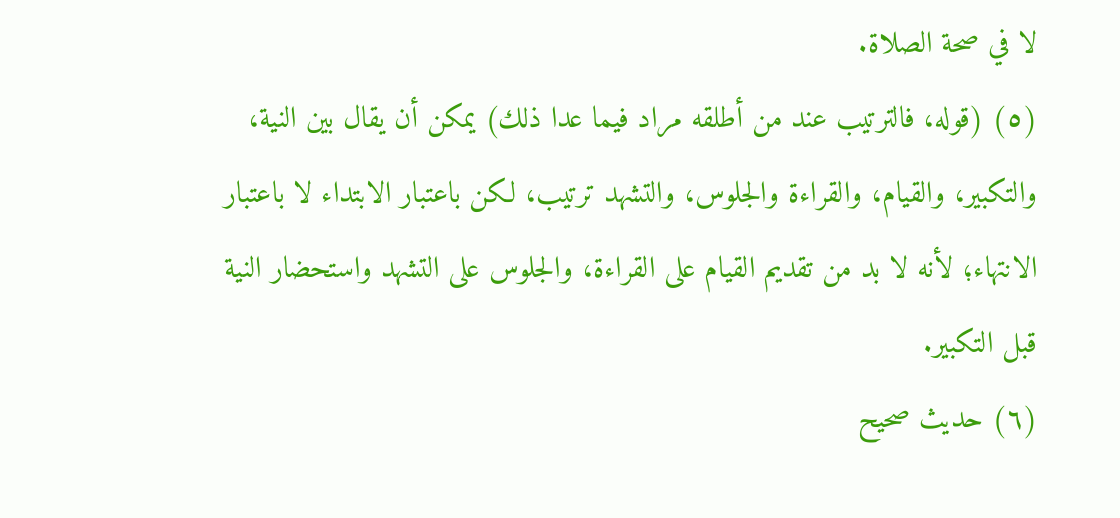لا في صحة الصلاة.
(٥) (قوله، فالترتيب عند من أطلقه مراد فيما عدا ذلك) يمكن أن يقال بين النية، والتكبير، والقيام، والقراءة والجلوس، والتشهد ترتيب، لكن باعتبار الابتداء لا باعتبار الانتهاء؛ لأنه لا بد من تقديم القيام على القراءة، والجلوس على التشهد واستحضار النية قبل التكبير.
(٦) حديث صحيح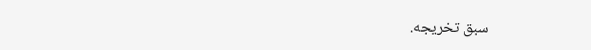سبق تخريجه.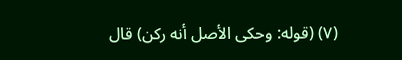(٧) (قوله: وحكى الأصل أنه ركن) قال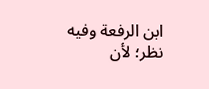ابن الرفعة وفيه نظر؛ لأن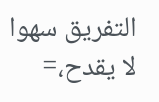التفريق سهوا لا يقدح،=